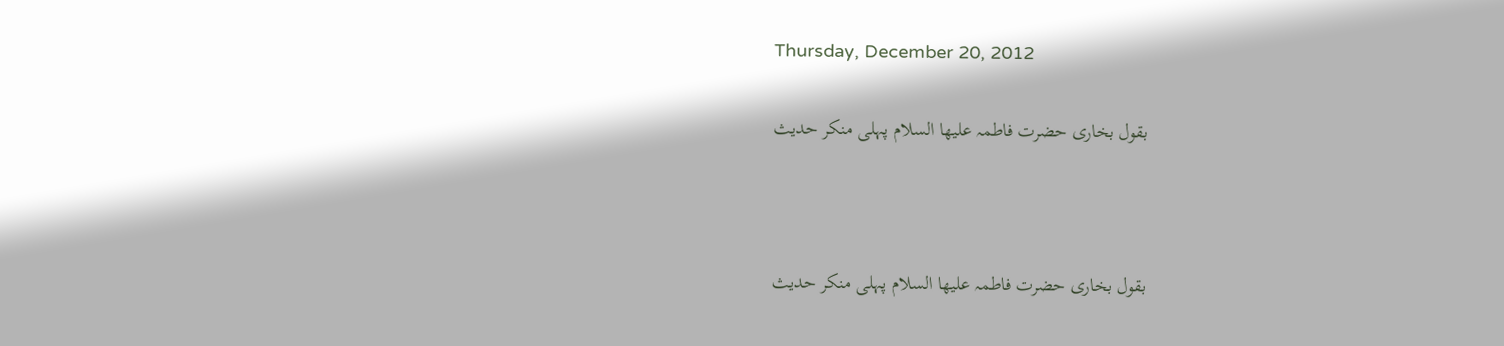Thursday, December 20, 2012

بقول بخاری حضرت فاطمہ عليها السلام پہلی منکر حدیث



بقول بخاری حضرت فاطمہ عليها السلام پہلی منکر حدیث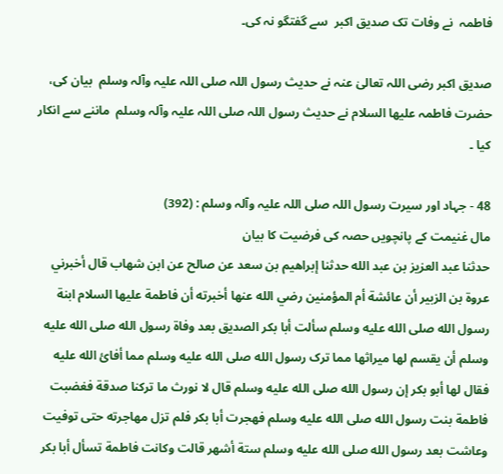فاطمہ  نے وفات تک صدیق اکبر  سے گفتگو نہ کی۔

صدیق اکبر رضی اللہ تعالیٰ عنہ نے حدیث رسول اللہ صلی اللہ علیہ وآلہ وسلم  بیان کی، حضرت فاطمہ عليها السلام نے حدیث رسول اللہ صلی اللہ علیہ وآلہ وسلم  ماننے سے انکار کیا ۔

48 - جہاد اور سیرت رسول اللہ صلی اللہ علیہ وآلہ وسلم : (392)
مال غنیمت کے پانچویں حصہ کی فرضیت کا بیان
حدثنا عبد العزيز بن عبد الله حدثنا إبراهيم بن سعد عن صالح عن ابن شهاب قال أخبرني عروة بن الزبير أن عائشة أم المؤمنين رضي الله عنها أخبرته أن فاطمة عليها السلام ابنة رسول الله صلی الله عليه وسلم سألت أبا بکر الصديق بعد وفاة رسول الله صلی الله عليه وسلم أن يقسم لها ميراثها مما ترک رسول الله صلی الله عليه وسلم مما أفائ الله عليه فقال لها أبو بکر إن رسول الله صلی الله عليه وسلم قال لا نورث ما ترکنا صدقة فغضبت فاطمة بنت رسول الله صلی الله عليه وسلم فهجرت أبا بکر فلم تزل مهاجرته حتی توفيت وعاشت بعد رسول الله صلی الله عليه وسلم ستة أشهر قالت وکانت فاطمة تسأل أبا بکر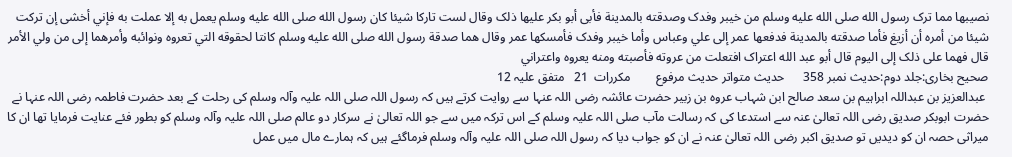نصيبها مما ترک رسول الله صلی الله عليه وسلم من خيبر وفدک وصدقته بالمدينة فأبی أبو بکر عليها ذلک وقال لست تارکا شيئا کان رسول الله صلی الله عليه وسلم يعمل به إلا عملت به فإني أخشی إن ترکت شيئا من أمره أن أزيغ فأما صدقته بالمدينة فدفعها عمر إلی علي وعباس وأما خيبر وفدک فأمسکها عمر وقال هما صدقة رسول الله صلی الله عليه وسلم کانتا لحقوقه التي تعروه ونوائبه وأمرهما إلی من ولي الأمر قال فهما علی ذلک إلی اليوم قال أبو عبد الله اعتراک افتعلت من عروته فأصبته ومنه يعروه واعتراني
صحیح بخاری:جلد دوم:حدیث نمبر 358      حدیث متواتر حدیث مرفوع        مکررات  21   متفق علیہ 12
 عبدالعزیز بن عبداللہ ابراہیم بن سعد صالح ابن شہاب عروہ بن زبیر حضرت عائشہ رضی اللہ عنہا سے روایت کرتے ہیں کہ رسول اللہ صلی اللہ علیہ وآلہ وسلم کی رحلت کے بعد حضرت فاطمہ رضی اللہ عنہا نے حضرت ابوبکر صدیق رضی اللہ تعالیٰ عنہ سے استدعا کی کہ رسالت مآب صلی اللہ علیہ وسلم کے اس ترکہ میں سے جو اللہ تعالیٰ نے سرکار دو عالم صلی اللہ علیہ وآلہ وسلم کو بطور فئے عنایت فرمایا تھا ان کا میراثی حصہ ان کو دیدیں تو صدیق اکبر رضی اللہ تعالیٰ عنہ نے ان کو جواب دیا کہ رسول اللہ صلی اللہ علیہ وآلہ وسلم فرماگئے ہیں کہ ہمارے مال میں عمل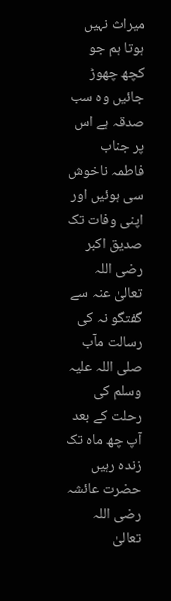میراث نہیں ہوتا ہم جو کچھ چھوڑ جائیں وہ سب صدقہ ہے اس پر جناب فاطمہ ناخوش سی ہوئیں اور اپنی وفات تک صدیق اکبر رضی اللہ تعالیٰ عنہ سے گفتگو نہ کی رسالت مآب صلی اللہ علیہ وسلم کی رحلت کے بعد آپ چھ ماہ تک زندہ رہیں حضرت عائشہ رضی اللہ تعالیٰ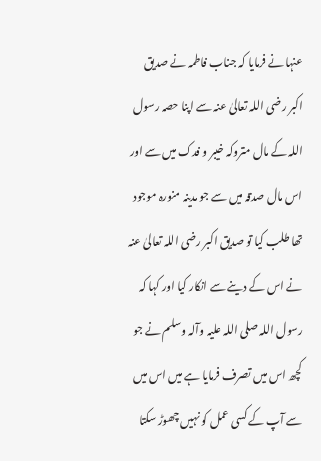عنہا نے فرمایا کہ جناب فاطمہ نے صدیق اکبر رضی اللہ تعالیٰ عنہ سے اپنا حصہ رسول اللہ کے مال متروکہ خیبر و فدک میں سے اور اس مال صدقہ میں سے جو مدینہ منورہ موجود تھا طلب کیا تو صدیق اکبر رضی اللہ تعالیٰ عنہ نے اس کے دینے سے انکار کیا اور کہا کہ رسول اللہ صلی اللہ علیہ وآلہ وسلم نے جو کچھ اس میں تصرف فرمایا ہے میں اس میں سے آپ کے کسی عمل کو نہیں چھوڑ سکتا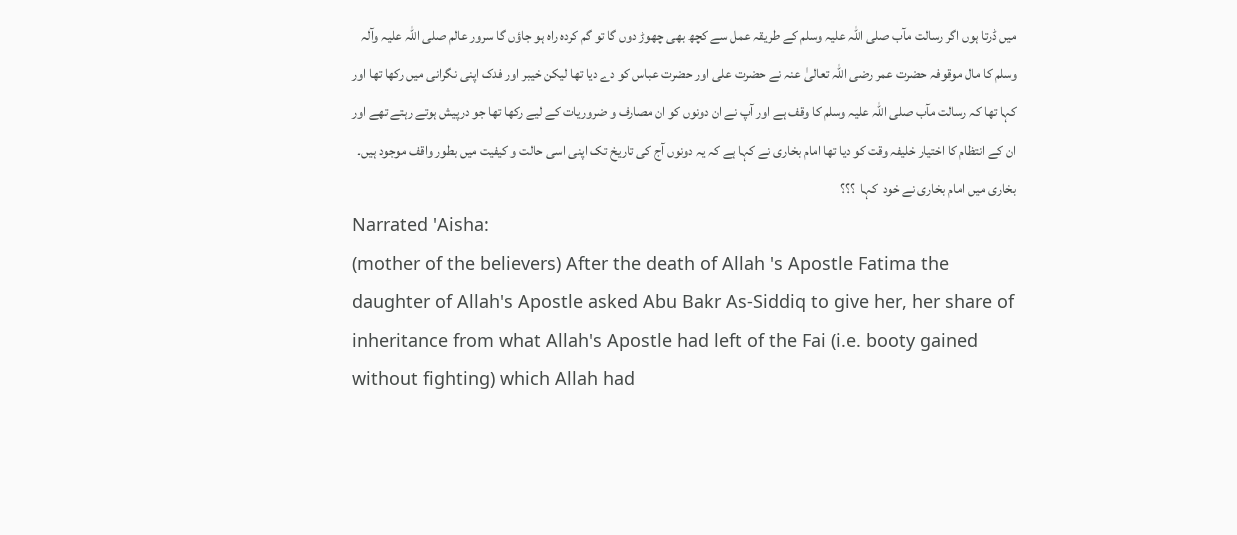میں ڈرتا ہوں اگر رسالت مآب صلی اللہ علیہ وسلم کے طریقہ عمل سے کچھ بھی چھوڑ دوں گا تو گم کردہ راہ ہو جاؤں گا سرور عالم صلی اللہ علیہ وآلہ وسلم کا مال موقوفہ حضرت عمر رضی اللہ تعالیٰ عنہ نے حضرت علی اور حضرت عباس کو دے دیا تھا لیکن خیبر اور فدک اپنی نگرانی میں رکھا تھا اور کہا تھا کہ رسالت مآب صلی اللہ علیہ وسلم کا وقف ہے اور آپ نے ان دونوں کو ان مصارف و ضروریات کے لیے رکھا تھا جو درپیش ہوتے رہتے تھے اور ان کے انتظام کا اختیار خلیفہ وقت کو دیا تھا امام بخاری نے کہا ہے کہ یہ دونوں آج کی تاریخ تک اپنی اسی حالت و کیفیت میں بطور واقف موجود ہیں۔
بخاری میں امام بخاری نے خود  کہا  ؟؟؟
Narrated 'Aisha:
(mother of the believers) After the death of Allah 's Apostle Fatima the daughter of Allah's Apostle asked Abu Bakr As-Siddiq to give her, her share of inheritance from what Allah's Apostle had left of the Fai (i.e. booty gained without fighting) which Allah had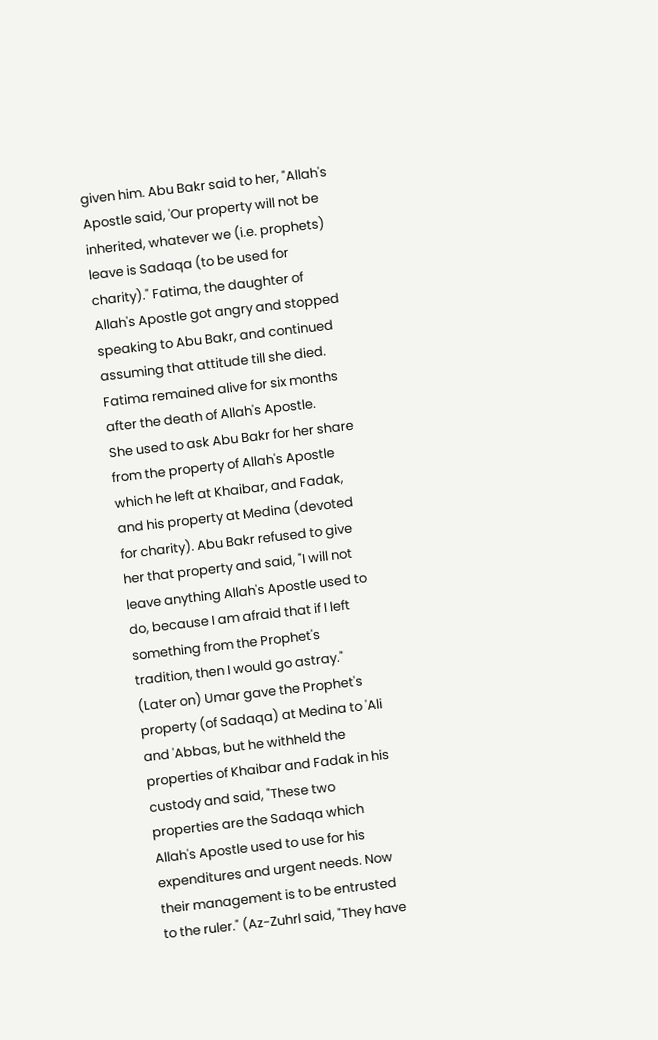given him. Abu Bakr said to her, "Allah's Apostle said, 'Our property will not be inherited, whatever we (i.e. prophets) leave is Sadaqa (to be used for charity)." Fatima, the daughter of Allah's Apostle got angry and stopped speaking to Abu Bakr, and continued assuming that attitude till she died. Fatima remained alive for six months after the death of Allah's Apostle.
She used to ask Abu Bakr for her share from the property of Allah's Apostle which he left at Khaibar, and Fadak, and his property at Medina (devoted for charity). Abu Bakr refused to give her that property and said, "I will not leave anything Allah's Apostle used to do, because I am afraid that if I left something from the Prophet's tradition, then I would go astray." (Later on) Umar gave the Prophet's property (of Sadaqa) at Medina to 'Ali and 'Abbas, but he withheld the properties of Khaibar and Fadak in his custody and said, "These two properties are the Sadaqa which Allah's Apostle used to use for his expenditures and urgent needs. Now their management is to be entrusted to the ruler." (Az-Zuhrl said, "They have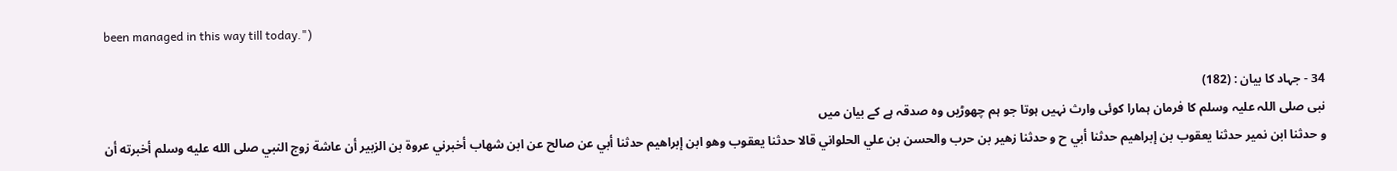been managed in this way till today.")

34 - جہاد کا بیان : (182)
نبی صلی اللہ علیہ وسلم کا فرمان ہمارا کوئی وارث نہیں ہوتا جو ہم چھوڑیں وہ صدقہ ہے کے بیان میں
و حدثنا ابن نمير حدثنا يعقوب بن إبراهيم حدثنا أبي ح و حدثنا زهير بن حرب والحسن بن علي الحلواني قالا حدثنا يعقوب وهو ابن إبراهيم حدثنا أبي عن صالح عن ابن شهاب أخبرني عروة بن الزبير أن عاشة زوج النبي صلی الله عليه وسلم أخبرته أن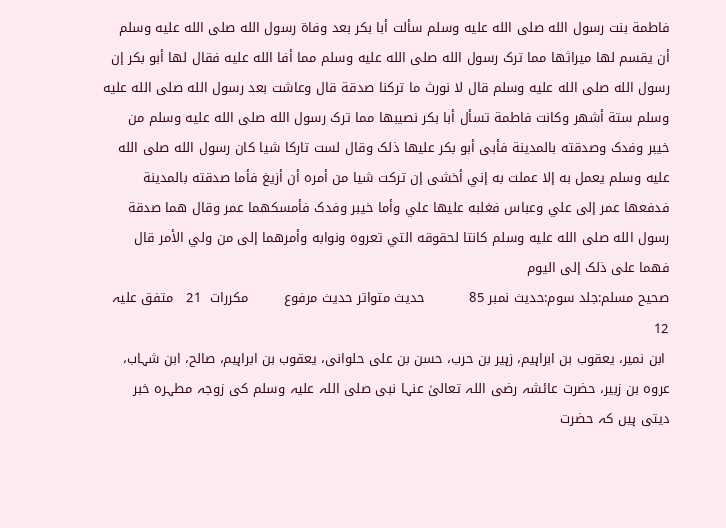فاطمة بنت رسول الله صلی الله عليه وسلم سألت أبا بکر بعد وفاة رسول الله صلی الله عليه وسلم أن يقسم لها ميراثها مما ترک رسول الله صلی الله عليه وسلم مما أفا الله عليه فقال لها أبو بکر إن رسول الله صلی الله عليه وسلم قال لا نورث ما ترکنا صدقة قال وعاشت بعد رسول الله صلی الله عليه وسلم ستة أشهر وکانت فاطمة تسأل أبا بکر نصيبها مما ترک رسول الله صلی الله عليه وسلم من خيبر وفدک وصدقته بالمدينة فأبی أبو بکر عليها ذلک وقال لست تارکا شيا کان رسول الله صلی الله عليه وسلم يعمل به إلا عملت به إني أخشی إن ترکت شيا من أمره أن أزيغ فأما صدقته بالمدينة فدفعها عمر إلی علي وعباس فغلبه عليها علي وأما خيبر وفدک فأمسکهما عمر وقال هما صدقة رسول الله صلی الله عليه وسلم کانتا لحقوقه التي تعروه ونوابه وأمرهما إلی من ولي الأمر قال فهما علی ذلک إلی اليوم
صحیح مسلم:جلد سوم:حدیث نمبر 85          حدیث متواتر حدیث مرفوع        مکررات  21   متفق علیہ 12
 ابن نمیر، یعقوب بن ابراہیم، زہیر بن حرب، حسن بن علی حلوانی، یعقوب بن ابراہیم، صالح، ابن شہاب، عروہ بن زبیر، حضرت عائشہ رضی اللہ تعالیٰ عنہا نبی صلی اللہ علیہ وسلم کی زوجہ مطہرہ خبر دیتی ہیں کہ حضرت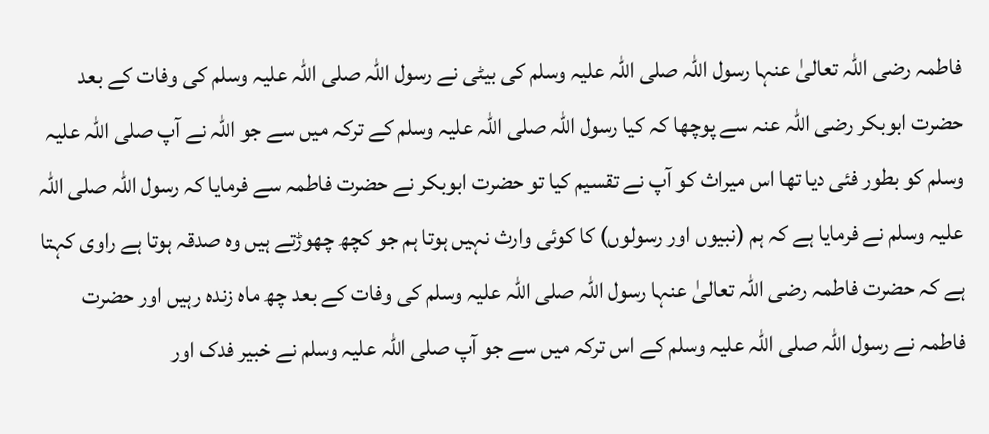فاطمہ رضی اللہ تعالیٰ عنہا رسول اللہ صلی اللہ علیہ وسلم کی بیٹی نے رسول اللہ صلی اللہ علیہ وسلم کی وفات کے بعد حضرت ابوبکر رضی اللہ عنہ سے پوچھا کہ کیا رسول اللہ صلی اللہ علیہ وسلم کے ترکہ میں سے جو اللہ نے آپ صلی اللہ علیہ وسلم کو بطور فئی دیا تھا اس میراث کو آپ نے تقسیم کیا تو حضرت ابوبکر نے حضرت فاطمہ سے فرمایا کہ رسول اللہ صلی اللہ علیہ وسلم نے فرمایا ہے کہ ہم (نبیوں اور رسولوں) کا کوئی وارث نہیں ہوتا ہم جو کچھ چھوڑتے ہیں وہ صدقہ ہوتا ہے راوی کہتا ہے کہ حضرت فاطمہ رضی اللہ تعالیٰ عنہا رسول اللہ صلی اللہ علیہ وسلم کی وفات کے بعد چھ ماہ زندہ رہیں اور حضرت فاطمہ نے رسول اللہ صلی اللہ علیہ وسلم کے اس ترکہ میں سے جو آپ صلی اللہ علیہ وسلم نے خبیر فدک اور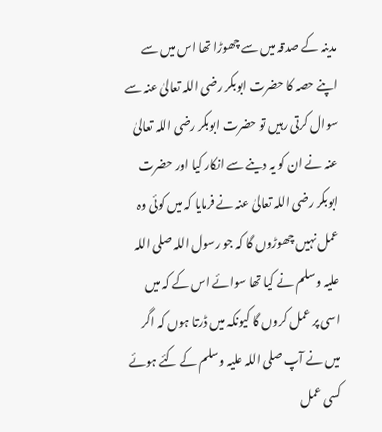مدینہ کے صدقہ میں سے چھوڑا تھا اس میں سے اپنے حصہ کا حضرت ابوبکر رضی اللہ تعالیٰ عنہ سے سوال کرتی رہیں تو حضرت ابوبکر رضی اللہ تعالیٰ عنہ نے ان کو یہ دینے سے انکار کیا اور حضرت ابوبکر رضی اللہ تعالیٰ عنہ نے فرمایا کہ میں کوئی وہ عمل نہیں چھوڑوں گا کہ جو رسول اللہ صلی اللہ علیہ وسلم نے کیا تھا سوائے اس کے کہ میں اسی پر عمل کروں گا کیونکہ میں ڈرتا ہوں کہ اگر میں نے آپ صلی اللہ علیہ وسلم کے کئے ہوئے کسی عمل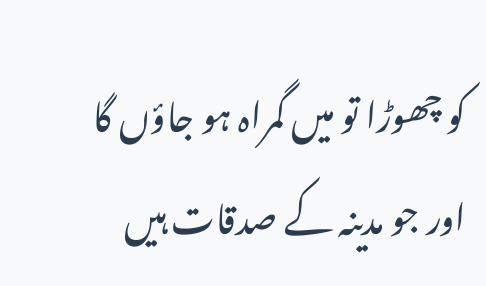کو چھوڑا تو میں گمراہ ہو جاؤں گا اور جو مدینہ کے صدقات ہیں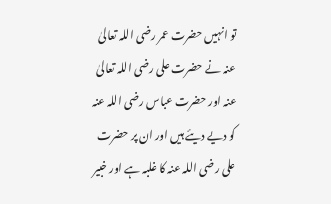تو انہیں حضرت عمر رضی اللہ تعالیٰ عنہ نے حضرت علی رضی اللہ تعالیٰ عنہ اور حضرت عباس رضی اللہ عنہ کو دیے دیئے ہیں اور ان پر حضرت علی رضی اللہ عنہ کا غلبہ ہے اور خبیر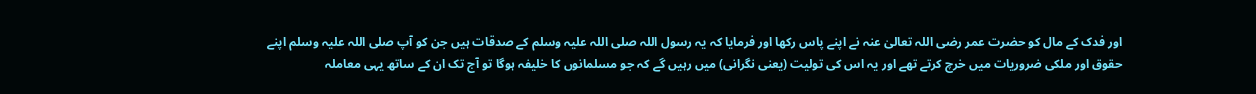اور فدک کے مال کو حضرت عمر رضی اللہ تعالیٰ عنہ نے اپنے پاس رکھا اور فرمایا کہ یہ رسول اللہ صلی اللہ علیہ وسلم کے صدقات ہیں جن کو آپ صلی اللہ علیہ وسلم اپنے حقوق اور ملکی ضروریات میں خرچ کرتے تھے اور یہ اس کی تولیت (یعنی نگرانی) میں رہیں گے کہ جو مسلمانوں کا خلیفہ ہوگا تو آج تک ان کے ساتھ یہی معاملہ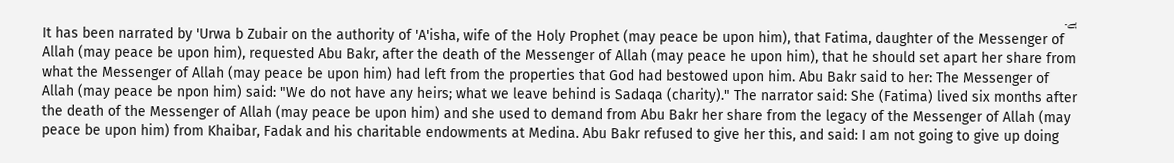ہے۔
It has been narrated by 'Urwa b Zubair on the authority of 'A'isha, wife of the Holy Prophet (may peace be upon him), that Fatima, daughter of the Messenger of Allah (may peace be upon him), requested Abu Bakr, after the death of the Messenger of Allah (may peace he upon him), that he should set apart her share from what the Messenger of Allah (may peace be upon him) had left from the properties that God had bestowed upon him. Abu Bakr said to her: The Messenger of Allah (may peace be npon him) said: "We do not have any heirs; what we leave behind is Sadaqa (charity)." The narrator said: She (Fatima) lived six months after the death of the Messenger of Allah (may peace be upon him) and she used to demand from Abu Bakr her share from the legacy of the Messenger of Allah (may peace be upon him) from Khaibar, Fadak and his charitable endowments at Medina. Abu Bakr refused to give her this, and said: I am not going to give up doing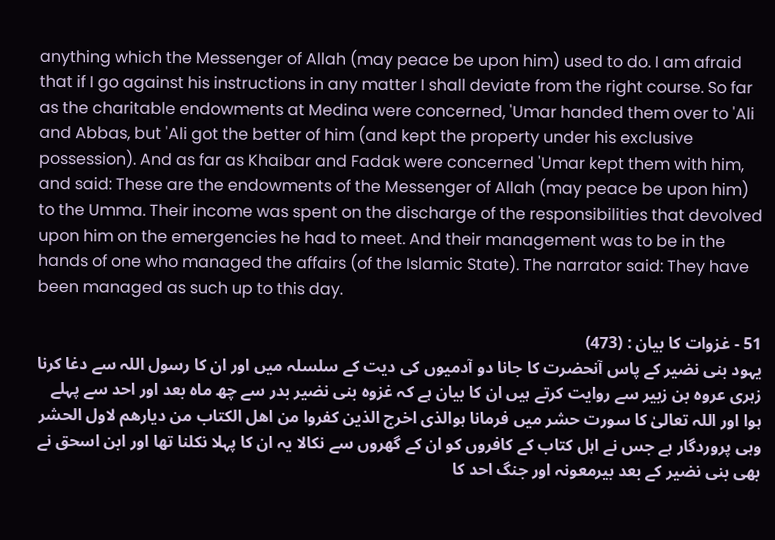anything which the Messenger of Allah (may peace be upon him) used to do. I am afraid that if I go against his instructions in any matter I shall deviate from the right course. So far as the charitable endowments at Medina were concerned, 'Umar handed them over to 'Ali and Abbas, but 'Ali got the better of him (and kept the property under his exclusive possession). And as far as Khaibar and Fadak were concerned 'Umar kept them with him, and said: These are the endowments of the Messenger of Allah (may peace be upon him) to the Umma. Their income was spent on the discharge of the responsibilities that devolved upon him on the emergencies he had to meet. And their management was to be in the hands of one who managed the affairs (of the Islamic State). The narrator said: They have been managed as such up to this day.

51 - غزوات کا بیان : (473)
یہود بنی نضیر کے پاس آنحضرت کا جانا دو آدمیوں کی دیت کے سلسلہ میں اور ان کا رسول اللہ سے دغا کرنا زہری عروہ بن زبیر سے روایت کرتے ہیں ان کا بیان ہے کہ غزوہ بنی نضیر بدر سے چھ ماہ بعد اور احد سے پہلے ہوا اور اللہ تعالیٰ کا سورت حشر میں فرمانا ہوالذی اخرج الذین کفروا من اھل الکتاب من دیارھم لاول الحشر وہی پروردگار ہے جس نے اہل کتاب کے کافروں کو ان کے گھروں سے نکالا یہ ان کا پہلا نکلنا تھا اور ابن اسحق نے بھی بنی نضیر کے بعد بیرمعونہ اور جنگ احد کا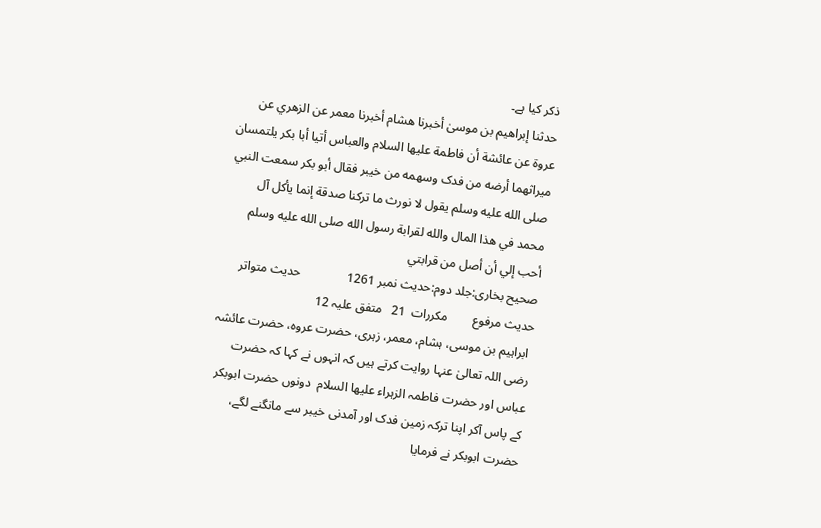ذکر کیا ہے۔
حدثنا إبراهيم بن موسیٰ أخبرنا هشام أخبرنا معمر عن الزهري عن عروة عن عائشة أن فاطمة عليها السلام والعباس أتيا أبا بکر يلتمسان ميراثهما أرضه من فدک وسهمه من خيبر فقال أبو بکر سمعت النبي صلی الله عليه وسلم يقول لا نورث ما ترکنا صدقة إنما يأکل آل محمد في هذا المال والله لقرابة رسول الله صلی الله عليه وسلم أحب إلي أن أصل من قرابتي
صحیح بخاری:جلد دوم:حدیث نمبر 1261               حدیث متواتر حدیث مرفوع        مکررات  21   متفق علیہ 12
 ابراہیم بن موسی، ہشام، معمر، زہری، حضرت عروہ، حضرت عائشہ رضی اللہ تعالیٰ عنہا روایت کرتے ہیں کہ انہوں نے کہا کہ حضرت عباس اور حضرت فاطمہ الزہراء عليها السلام  دونوں حضرت ابوبکر کے پاس آکر اپنا ترکہ زمین فدک اور آمدنی خیبر سے مانگنے لگے، حضرت ابوبکر نے فرمایا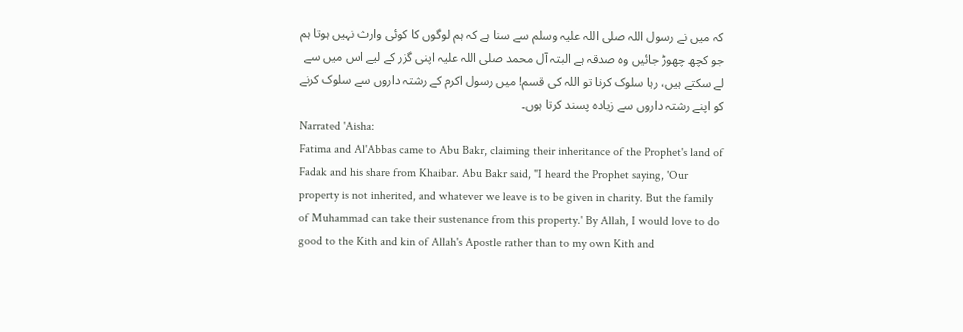کہ میں نے رسول اللہ صلی اللہ علیہ وسلم سے سنا ہے کہ ہم لوگوں کا کوئی وارث نہیں ہوتا ہم جو کچھ چھوڑ جائیں وہ صدقہ ہے البتہ آل محمد صلی اللہ علیہ اپنی گزر کے لیے اس میں سے لے سکتے ہیں، رہا سلوک کرنا تو اللہ کی قسم! میں رسول اکرم کے رشتہ داروں سے سلوک کرنے کو اپنے رشتہ داروں سے زیادہ پسند کرتا ہوں۔
Narrated 'Aisha:
Fatima and Al'Abbas came to Abu Bakr, claiming their inheritance of the Prophet's land of Fadak and his share from Khaibar. Abu Bakr said, "I heard the Prophet saying, 'Our property is not inherited, and whatever we leave is to be given in charity. But the family of Muhammad can take their sustenance from this property.' By Allah, I would love to do good to the Kith and kin of Allah's Apostle rather than to my own Kith and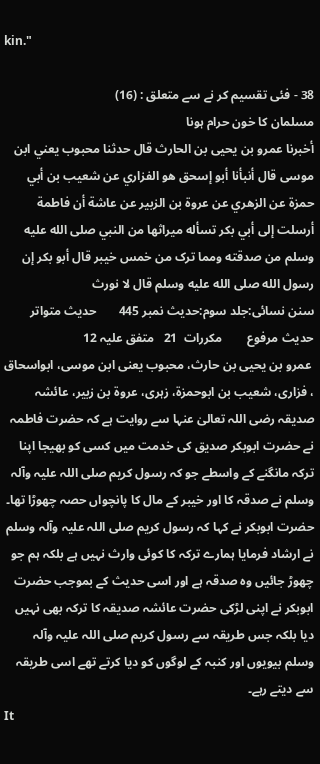kin."

38 - فئی تقسیم کر نے سے متعلق : (16)
مسلمان کا خون حرام ہونا
أخبرنا عمرو بن يحيی بن الحارث قال حدثنا محبوب يعني ابن موسی قال أنبأنا أبو إسحق هو الفزاري عن شعيب بن أبي حمزة عن الزهري عن عروة بن الزبير عن عاشة أن فاطمة أرسلت إلی أبي بکر تسأله ميراثها من النبي صلی الله عليه وسلم من صدقته ومما ترک من خمس خيبر قال أبو بکر إن رسول الله صلی الله عليه وسلم قال لا نورث
سنن نسائی:جلد سوم:حدیث نمبر 445       حدیث متواتر حدیث مرفوع        مکررات  21   متفق علیہ 12
 عمرو بن یحیی بن حارث، محبوب یعنی ابن موسی، ابواسحاق ، فزاری، شعیب بن ابوحمزة، زہری، عروة بن زبیر، عائشہ صدیقہ رضی اللہ تعالیٰ عنہا سے روایت ہے کہ حضرت فاطمہ نے حضرت ابوبکر صدیق کی خدمت میں کسی کو بھیجا اپنا ترکہ مانگنے کے واسطے جو کہ رسول کریم صلی اللہ علیہ وآلہ وسلم نے صدقہ کا اور خیبر کے مال کا پانچواں حصہ چھوڑا تھا۔ حضرت ابوبکر نے کہا کہ رسول کریم صلی اللہ علیہ وآلہ وسلم نے ارشاد فرمایا ہمارے ترکہ کا کوئی وارث نہیں ہے بلکہ ہم جو چھوڑ جائیں وہ صدقہ ہے اور اسی حدیث کے بموجب حضرت ابوبکر نے اپنی لڑکی حضرت عائشہ صدیقہ کا ترکہ بھی نہیں دیا بلکہ جس طریقہ سے رسول کریم صلی اللہ علیہ وآلہ وسلم بیویوں اور کنبہ کے لوگوں کو دیا کرتے تھے اسی طریقہ سے دیتے رہے۔
It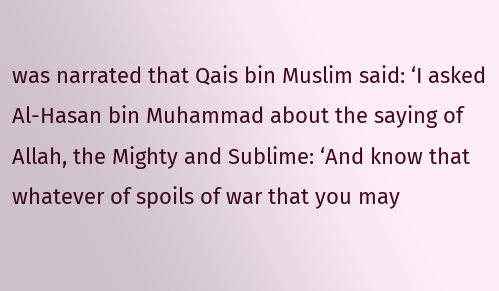was narrated that Qais bin Muslim said: ‘I asked Al-Hasan bin Muhammad about the saying of Allah, the Mighty and Sublime: ‘And know that whatever of spoils of war that you may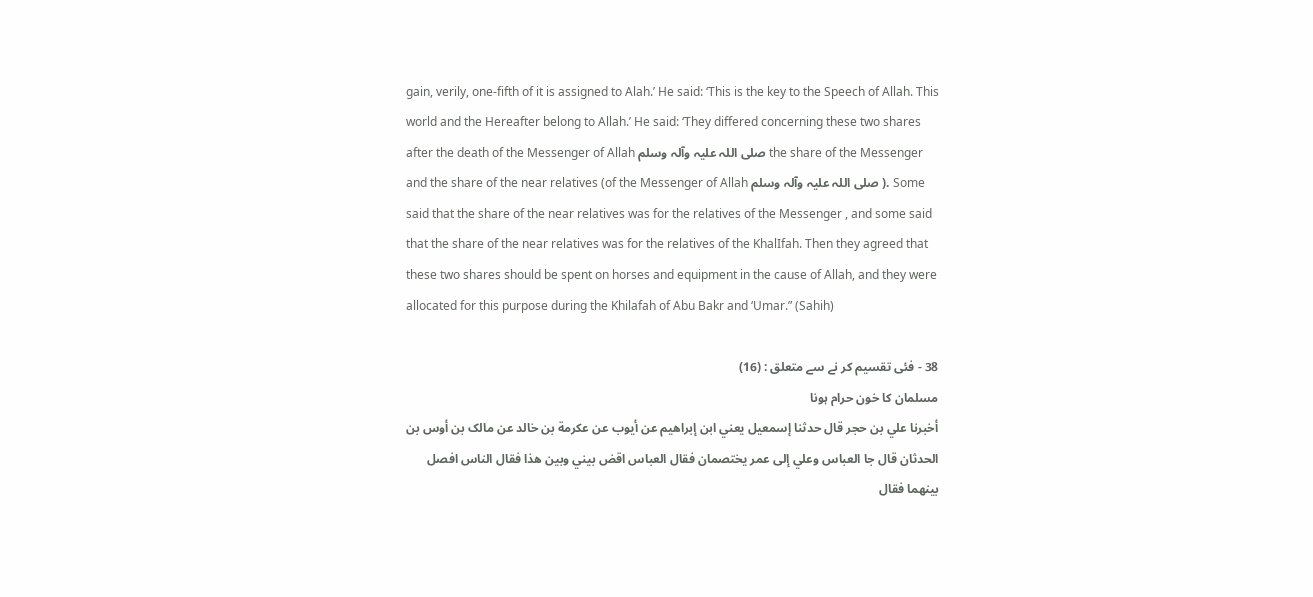gain, verily, one-fifth of it is assigned to Alah.’ He said: ‘This is the key to the Speech of Allah. This world and the Hereafter belong to Allah.’ He said: ‘They differed concerning these two shares after the death of the Messenger of Allah صلی اللہ علیہ وآلہ وسلم the share of the Messenger and the share of the near relatives (of the Messenger of Allah صلی اللہ علیہ وآلہ وسلم ). Some said that the share of the near relatives was for the relatives of the Messenger , and some said that the share of the near relatives was for the relatives of the KhalIfah. Then they agreed that these two shares should be spent on horses and equipment in the cause of Allah, and they were allocated for this purpose during the Khilafah of Abu Bakr and ‘Umar.” (Sahih)

38 - فئی تقسیم کر نے سے متعلق : (16)
مسلمان کا خون حرام ہونا
أخبرنا علي بن حجر قال حدثنا إسمعيل يعني ابن إبراهيم عن أيوب عن عکرمة بن خالد عن مالک بن أوس بن الحدثان قال جا العباس وعلي إلی عمر يختصمان فقال العباس اقض بيني وبين هذا فقال الناس افصل بينهما فقال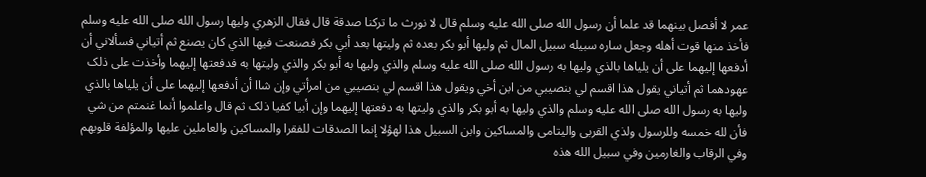عمر لا أفصل بينهما قد علما أن رسول الله صلی الله عليه وسلم قال لا نورث ما ترکنا صدقة قال فقال الزهري وليها رسول الله صلی الله عليه وسلم فأخذ منها قوت أهله وجعل ساره سبيله سبيل المال ثم وليها أبو بکر بعده ثم وليتها بعد أبي بکر فصنعت فيها الذي کان يصنع ثم أتياني فسألاني أن أدفعها إليهما علی أن يلياها بالذي وليها به رسول الله صلی الله عليه وسلم والذي وليها به أبو بکر والذي وليتها به فدفعتها إليهما وأخذت علی ذلک عهودهما ثم أتياني يقول هذا اقسم لي بنصيبي من ابن أخي ويقول هذا اقسم لي بنصيبي من امرأتي وإن شاا أن أدفعها إليهما علی أن يلياها بالذي وليها به رسول الله صلی الله عليه وسلم والذي وليها به أبو بکر والذي وليتها به دفعتها إليهما وإن أبيا کفيا ذلک ثم قال واعلموا أنما غنمتم من شي فأن لله خمسه وللرسول ولذي القربی واليتامی والمساکين وابن السبيل هذا لهؤلا إنما الصدقات للفقرا والمساکين والعاملين عليها والمؤلفة قلوبهم وفي الرقاب والغارمين وفي سبيل الله هذه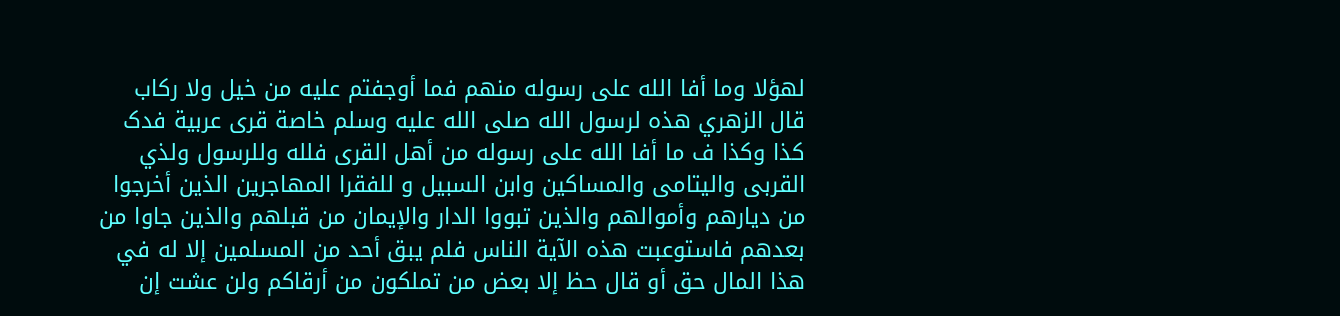لهؤلا وما أفا الله علی رسوله منهم فما أوجفتم عليه من خيل ولا رکاب قال الزهري هذه لرسول الله صلی الله عليه وسلم خاصة قری عربية فدک کذا وکذا ف ما أفا الله علی رسوله من أهل القری فلله وللرسول ولذي القربی واليتامی والمساکين وابن السبيل و للفقرا المهاجرين الذين أخرجوا من ديارهم وأموالهم والذين تبووا الدار والإيمان من قبلهم والذين جاوا من بعدهم فاستوعبت هذه الآية الناس فلم يبق أحد من المسلمين إلا له في هذا المال حق أو قال حظ إلا بعض من تملکون من أرقاکم ولن عشت إن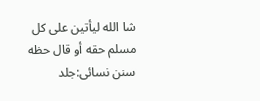شا الله ليأتين علی کل مسلم حقه أو قال حظه
سنن نسائی:جلد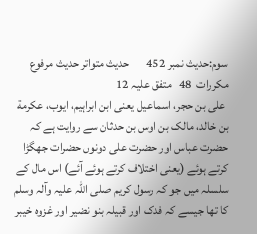سوم:حدیث نمبر 452       حدیث متواتر حدیث مرفوع        مکررات  48   متفق علیہ 12
 علی بن حجر، اسماعیل یعنی ابن ابراہیم، ایوب، عکرمة بن خالد، مالک بن اوس بن حدثان سے روایت ہے کہ حضرت عباس اور حضرت علی دونوں حضرات جھگڑا کرتے ہوئے (یعنی اختلاف کرتے ہوئے آئے) اس مال کے سلسلہ میں جو کہ رسول کریم صلی اللہ علیہ وآلہ وسلم کا تھا جیسے کہ فدک اور قبیلہ بنو نضیر اور غزوہ خیبر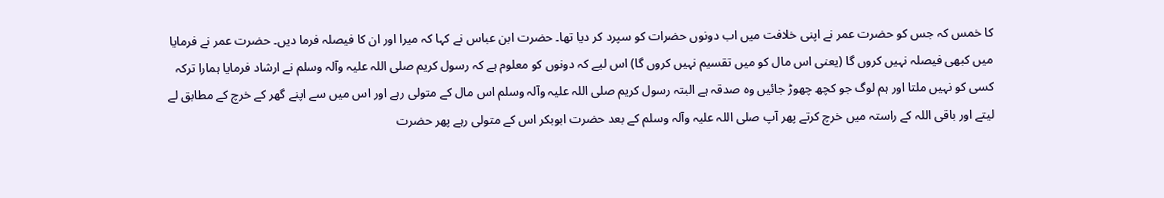کا خمس کہ جس کو حضرت عمر نے اپنی خلافت میں اب دونوں حضرات کو سپرد کر دیا تھا۔ حضرت ابن عباس نے کہا کہ میرا اور ان کا فیصلہ فرما دیں۔ حضرت عمر نے فرمایا میں کبھی فیصلہ نہیں کروں گا (یعنی اس مال کو میں تقسیم نہیں کروں گا) اس لیے کہ دونوں کو معلوم ہے کہ رسول کریم صلی اللہ علیہ وآلہ وسلم نے ارشاد فرمایا ہمارا ترکہ کسی کو نہیں ملتا اور ہم لوگ جو کچھ چھوڑ جائیں وہ صدقہ ہے البتہ رسول کریم صلی اللہ علیہ وآلہ وسلم اس مال کے متولی رہے اور اس میں سے اپنے گھر کے خرچ کے مطابق لے لیتے اور باقی اللہ کے راستہ میں خرچ کرتے پھر آپ صلی اللہ علیہ وآلہ وسلم کے بعد حضرت ابوبکر اس کے متولی رہے پھر حضرت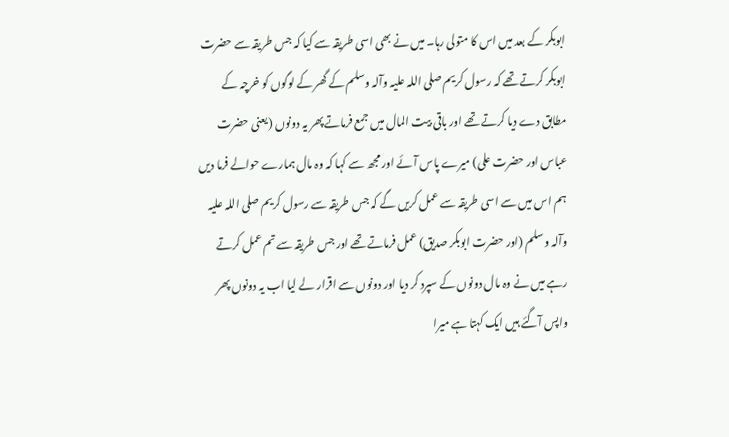ابوبکر کے بعد میں اس کا متولی رہا۔ میں نے بھی اسی طریقہ سے کیا کہ جس طریقہ سے حضرت ابوبکر کرتے تھے کہ رسول کریم صلی اللہ علیہ وآلہ وسلم کے گھر کے لوگوں کو خرچہ کے مطابق دے دیا کرتے تھے اور باقی بیت المال میں جمع فرماتے پھر یہ دونوں (یعنی حضرت عباس اور حضرت علی) میرے پاس آئے اور مجھ سے کہا کہ وہ مال ہمارے حوالے فرما دیں ہم اس میں سے اسی طریقہ سے عمل کریں گے کہ جس طریقہ سے رسول کریم صلی اللہ علیہ وآلہ وسلم (اور حضرت ابوبکر صدیق) عمل فرماتے تھے اور جس طریقہ سے تم عمل کرتے رہے میں نے وہ مال دونوں کے سپرد کر دیا اور دونوں سے اقرار لے لیا اب یہ دونوں پھر واپس آگئے ہیں ایک کہتا ہے میرا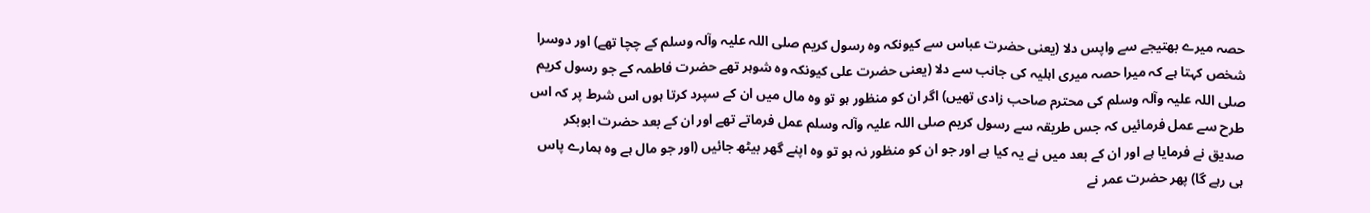حصہ میرے بھتیجے سے واپس دلا (یعنی حضرت عباس سے کیونکہ وہ رسول کریم صلی اللہ علیہ وآلہ وسلم کے چچا تھے) اور دوسرا شخص کہتا ہے کہ میرا حصہ میری اہلیہ کی جانب سے دلا (یعنی حضرت علی کیونکہ وہ شوہر تھے حضرت فاطمہ کے جو رسول کریم صلی اللہ علیہ وآلہ وسلم کی محترم صاحب زادی تھیں) اگر ان کو منظور ہو تو وہ مال میں ان کے سپرد کرتا ہوں اس شرط پر کہ اس طرح سے عمل فرمائیں کہ جس طریقہ سے رسول کریم صلی اللہ علیہ وآلہ وسلم عمل فرماتے تھے اور ان کے بعد حضرت ابوبکر صدیق نے فرمایا ہے اور ان کے بعد میں نے یہ کیا ہے اور جو ان کو منظور نہ ہو تو وہ اپنے گھر بیٹھ جائیں (اور جو مال ہے وہ ہمارے پاس ہی رہے گا) پھر حضرت عمر نے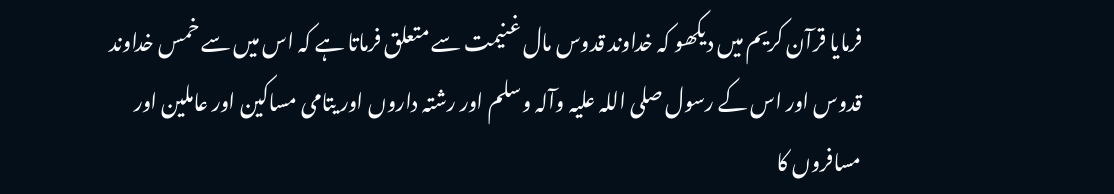فرمایا قرآن کریم میں دیکھو کہ خداوند قدوس مال غنیمت سے متعلق فرماتا ہے کہ اس میں سے خمس خداوند قدوس اور اس کے رسول صلی اللہ علیہ وآلہ وسلم اور رشتہ داروں اور یتامی مساکین اور عاملین اور مسافروں کا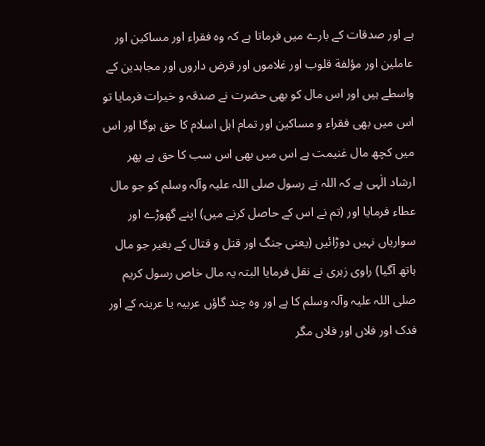ہے اور صدقات کے بارے میں فرماتا ہے کہ وہ فقراء اور مساکین اور عاملین اور مؤلفة قلوب اور غلاموں اور قرض داروں اور مجاہدین کے واسطے ہیں اور اس مال کو بھی حضرت نے صدقہ و خیرات فرمایا تو اس میں بھی فقراء و مساکین اور تمام اہل اسلام کا حق ہوگا اور اس میں کچھ مال غنیمت ہے اس میں بھی اس سب کا حق ہے پھر ارشاد الٰہی ہے کہ اللہ نے رسول صلی اللہ علیہ وآلہ وسلم کو جو مال عطاء فرمایا اور (تم نے اس کے حاصل کرنے میں) اپنے گھوڑے اور سواریاں نہیں دوڑائیں (یعنی جنگ اور قتل و قتال کے بغیر جو مال ہاتھ آگیا) راوی زہری نے نقل فرمایا البتہ یہ مال خاص رسول کریم صلی اللہ علیہ وآلہ وسلم کا ہے اور وہ چند گاؤں عربیہ یا عرینہ کے اور فدک اور فلاں اور فلاں مگر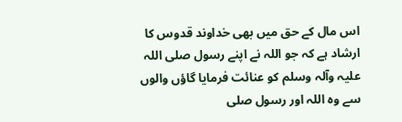اس مال کے حق میں بھی خداوند قدوس کا ارشاد ہے کہ جو اللہ نے اپنے رسول صلی اللہ علیہ وآلہ وسلم کو عنائت فرمایا گاؤں والوں سے وہ اللہ اور رسول صلی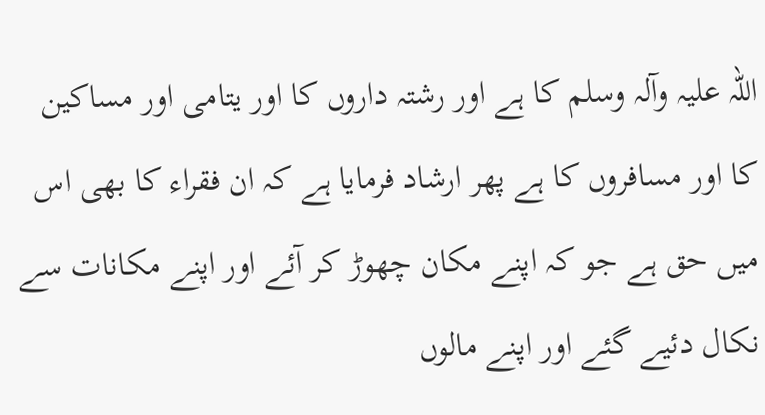اللہ علیہ وآلہ وسلم کا ہے اور رشتہ داروں کا اور یتامی اور مساکین کا اور مسافروں کا ہے پھر ارشاد فرمایا ہے کہ ان فقراء کا بھی اس میں حق ہے جو کہ اپنے مکان چھوڑ کر آئے اور اپنے مکانات سے نکال دئیے گئے اور اپنے مالوں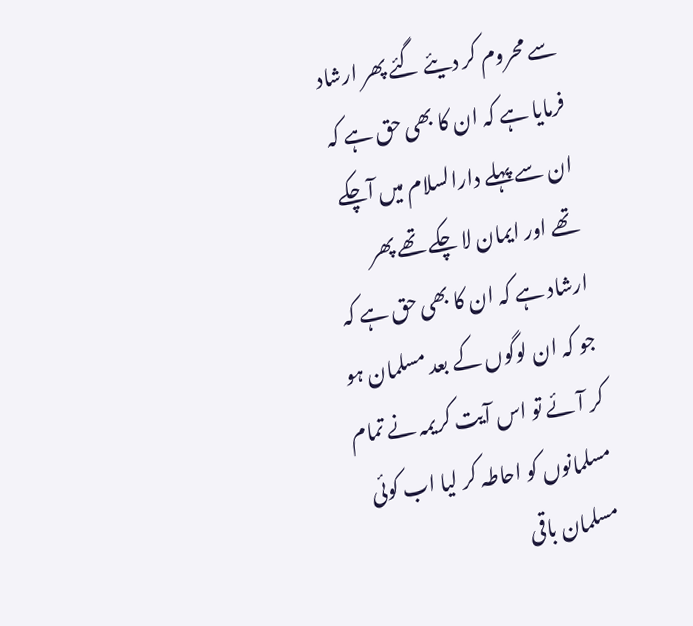سے محروم کر دیئے گئے پھر ارشاد فرمایا ہے کہ ان کا بھی حق ہے کہ ان سے پہلے دارالسلام میں آچکے تھے اور ایمان لا چکے تھے پھر ارشاد ہے کہ ان کا بھی حق ہے کہ جو کہ ان لوگوں کے بعد مسلمان ہو کر آئے تو اس آیت کریمہ نے تمام مسلمانوں کو احاطہ کر لیا اب کوئی مسلمان باقی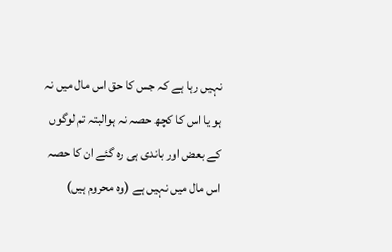نہیں رہا ہے کہ جس کا حق اس مال میں نہ ہو یا اس کا کچھ حصہ نہ ہوالبتہ تم لوگوں کے بعض اور باندی ہی رہ گئے ان کا حصہ اس مال میں نہیں ہے (وہ محروم ہیں)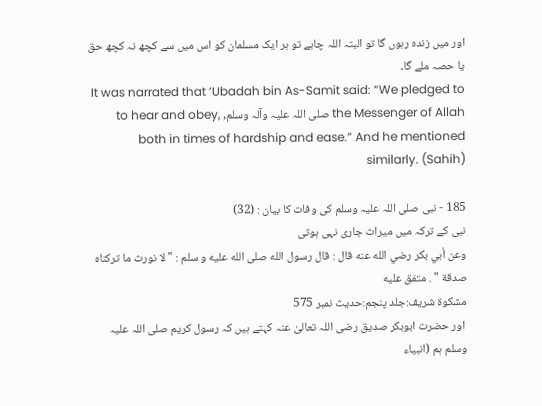اور میں زندہ رہوں گا تو البتہ اللہ چاہے تو ہر ایک مسلمان کو اس میں سے کچھ نہ کچھ حق یا حصہ ملے گا۔
It was narrated that ‘Ubadah bin As-Samit said: “We pledged to the Messenger of Allah صلی اللہ علیہ وآلہ وسلم, to hear and obey, both in times of hardship and ease.” And he mentioned similarly. (Sahih)

185 - نبی صلی اللہ علیہ وسلم کی وفات کا بیان : (32)
نبی کے ترکہ میں میراث جاری نہی ہوتی
وعن أبي بكر رضي الله عنه قال : قال رسول الله صلى الله عليه و سلم : " لا نورث ما تركناه صدقة " . متفق عليه
مشکوۃ شریف:جلد پنجم:حدیث نمبر 575
 اور حضرت ابوبکر صدیق رضی اللہ تعالیٰ عنہ کہتے ہیں کہ رسول کریم صلی اللہ علیہ وسلم ہم (انبیاء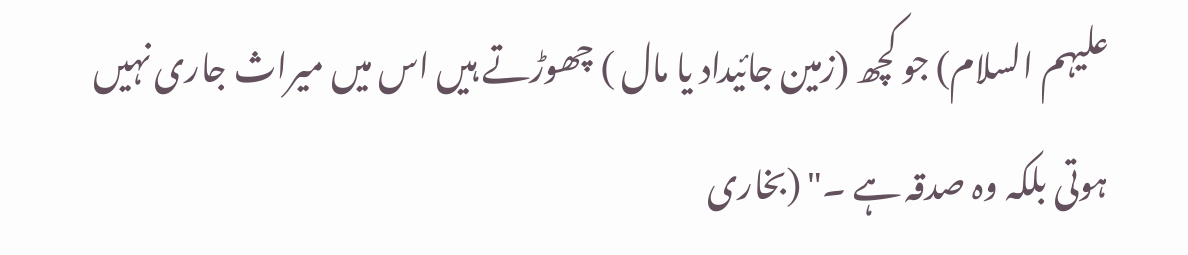علیہم السلام) جو کچھ (زمین جائیداد یا مال ) چھوڑتے ہیں اس میں میراث جاری نہیں ہوتی بلکہ وہ صدقہ ہے ۔" (بخاری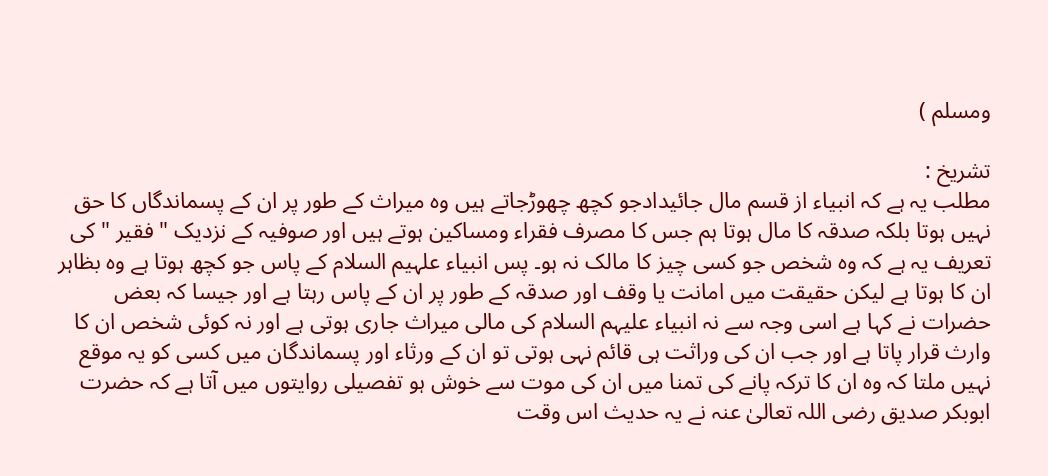ومسلم )

تشریخ :
مطلب یہ ہے کہ انبیاء از قسم مال جائیدادجو کچھ چھوڑجاتے ہیں وہ میراث کے طور پر ان کے پسماندگاں کا حق نہیں ہوتا بلکہ صدقہ کا مال ہوتا ہم جس کا مصرف فقراء ومساکین ہوتے ہیں اور صوفیہ کے نزدیک " فقیر " کی تعریف یہ ہے کہ وہ شخص جو کسی چیز کا مالک نہ ہو۔ پس انبیاء علہیم السلام کے پاس جو کچھ ہوتا ہے وہ بظاہر ان کا ہوتا ہے لیکن حقیقت میں امانت یا وقف اور صدقہ کے طور پر ان کے پاس رہتا ہے اور جیسا کہ بعض حضرات نے کہا ہے اسی وجہ سے نہ انبیاء علیہم السلام کی مالی میراث جاری ہوتی ہے اور نہ کوئی شخص ان کا وارث قرار پاتا ہے اور جب ان کی وراثت ہی قائم نہی ہوتی تو ان کے ورثاء اور پسماندگان میں کسی کو یہ موقع نہیں ملتا کہ وہ ان کا ترکہ پانے کی تمنا میں ان کی موت سے خوش ہو تفصیلی روایتوں میں آتا ہے کہ حضرت ابوبکر صدیق رضی اللہ تعالیٰ عنہ نے یہ حدیث اس وقت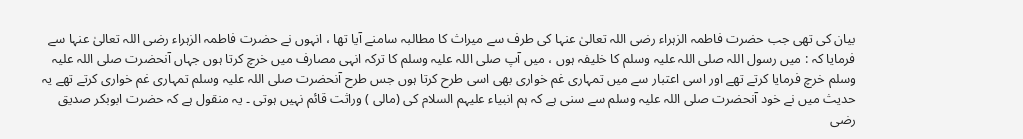بیان کی تھی جب حضرت فاطمہ الزہراء رضی اللہ تعالیٰ عنہا کی طرف سے میراث کا مطالبہ سامنے آیا تھا ، انہوں نے حضرت فاطمہ الزہراء رضی اللہ تعالیٰ عنہا سے فرمایا کہ : میں رسول اللہ صلی اللہ علیہ وسلم کا خلیفہ ہوں ، میں آپ صلی اللہ علیہ وسلم کا ترکہ انہی مصارف میں خرچ کرتا ہوں جہاں آنحضرت صلی اللہ علیہ وسلم خرچ فرمایا کرتے تھے اور اسی اعتبار سے میں تمہاری غم خواری بھی اسی طرح کرتا ہوں جس طرح آنحضرت صلی اللہ علیہ وسلم تمہاری غم خواری کرتے تھے یہ حدیث میں نے خود آنحضرت صلی اللہ علیہ وسلم سے سنی ہے کہ ہم انبیاء علیہم السلام کی (مالی ) وراثت قائم نہیں ہوتی ۔ یہ منقول ہے کہ حضرت ابوبکر صدیق رضی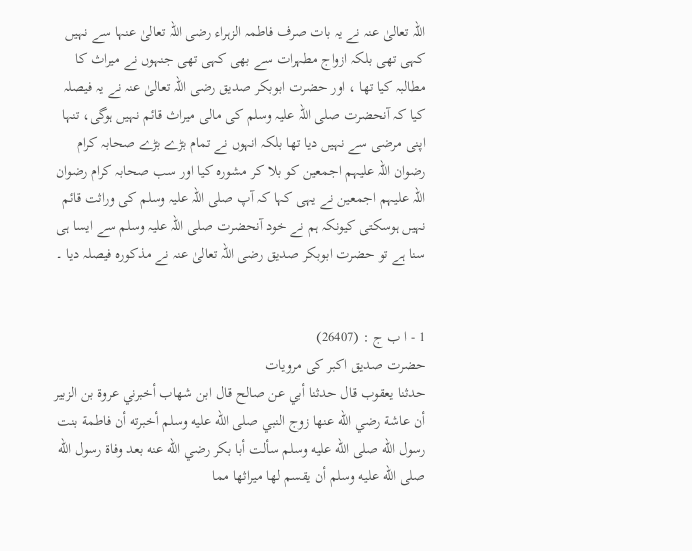اللہ تعالیٰ عنہ نے یہ بات صرف فاطمہ الزہراء رضی اللہ تعالیٰ عنہا سے نہیں کہی تھی بلکہ ازواج مطہرات سے بھی کہی تھی جنہوں نے میراث کا مطالبہ کیا تھا ، اور حضرت ابوبکر صدیق رضی اللہ تعالیٰ عنہ نے یہ فیصلہ کیا کہ آنحضرت صلی اللہ علیہ وسلم کی مالی میراث قائم نہیں ہوگی، تنہا اپنی مرضی سے نہیں دیا تھا بلکہ انہوں نے تمام بڑے بڑے صحابہ کرام رضوان اللہ علیہم اجمعین کو بلا کر مشورہ کیا اور سب صحابہ کرام رضوان اللہ علیہم اجمعین نے یہی کہا کہ آپ صلی اللہ علیہ وسلم کی وراثت قائم نہیں ہوسکتی کیونکہ ہم نے خود آنحضرت صلی اللہ علیہ وسلم سے ایسا ہی سنا ہے تو حضرت ابوبکر صدیق رضی اللہ تعالیٰ عنہ نے مذکورہ فیصلہ دیا ۔


1 - ا ب ج : (26407)
حضرت صدیق اکبر کی مرویات
حدثنا يعقوب قال حدثنا أبي عن صالح قال ابن شهاب أخبرني عروة بن الزبير أن عاشة رضي الله عنها زوج النبي صلى الله عليه وسلم أخبرته أن فاطمة بنت رسول الله صلى الله عليه وسلم سألت أبا بكر رضي الله عنه بعد وفاة رسول الله صلى الله عليه وسلم أن يقسم لها ميراثها مما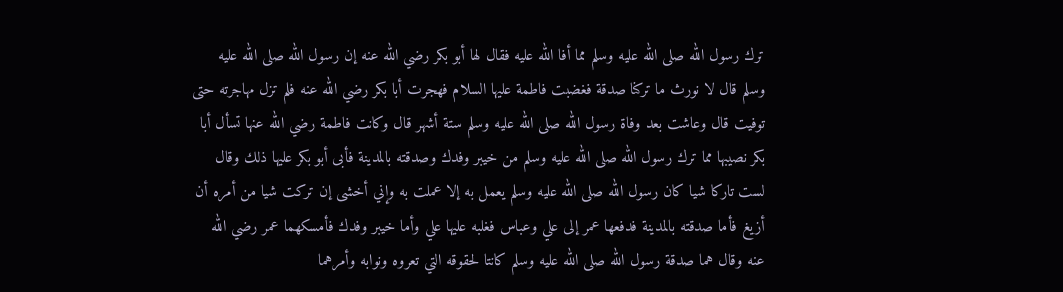ترك رسول الله صلى الله عليه وسلم مما أفا الله عليه فقال لها أبو بكر رضي الله عنه إن رسول الله صلى الله عليه وسلم قال لا نورث ما تركنا صدقة فغضبت فاطمة عليها السلام فهجرت أبا بكر رضي الله عنه فلم تزل مهاجرته حتى توفيت قال وعاشت بعد وفاة رسول الله صلى الله عليه وسلم ستة أشهر قال وكانت فاطمة رضي الله عنها تسأل أبا بكر نصيبها مما ترك رسول الله صلى الله عليه وسلم من خيبر وفدك وصدقته بالمدينة فأبى أبو بكر عليها ذلك وقال لست تاركا شيا كان رسول الله صلى الله عليه وسلم يعمل به إلا عملت به وإني أخشى إن تركت شيا من أمره أن أزيغ فأما صدقته بالمدينة فدفعها عمر إلى علي وعباس فغلبه عليها علي وأما خيبر وفدك فأمسكهما عمر رضي الله عنه وقال هما صدقة رسول الله صلى الله عليه وسلم كانتا لحقوقه التي تعروه ونوابه وأمرهما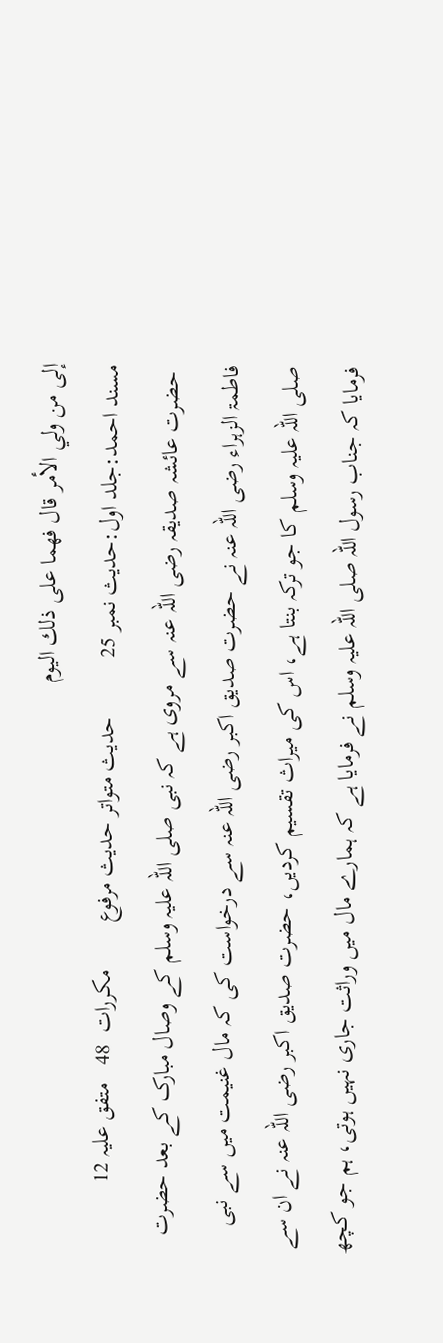إلى من ولي الأمر قال فهما على ذلك اليوم
مسند احمد:جلد اول:حدیث نمبر 25          حدیث متواتر حدیث مرفوع        مکررات  48   متفق علیہ 12
 حضرت عائشہ صدیقہ رضی اللہ عنہ سے مروی ہے کہ نبی صلی اللہ علیہ وسلم کے وصال مبارک کے بعد حضرت فاطمۃ الزہراء رضی اللہ عنہ نے حضرت صدیق اکبر رضی اللہ عنہ سے درخواست کی کہ مال غنیمت میں سے نبی صلی اللہ علیہ وسلم کا جو ترکہ بنتا ہے، اس کی میراث تقسیم کردیں، حضرت صدیق اکبر رضی اللہ عنہ نے ان سے فرمایا کہ جناب رسول اللہ صلی اللہ علیہ وسلم نے فرمایا ہے کہ ہمارے مال میں وراثت جاری نہیں ہوتی، ہم جو کچھ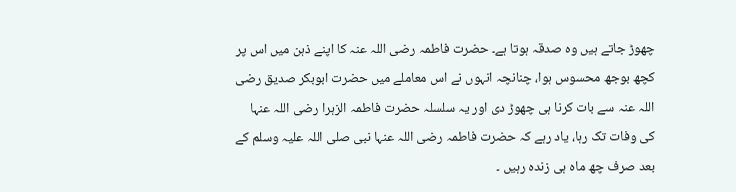چھوڑ جاتے ہیں وہ صدقہ ہوتا ہے۔ حضرت فاطمہ رضی اللہ عنہ کا اپنے ذہن میں اس پر کچھ بوجھ محسوس ہوا، چنانچہ انہوں نے اس معاملے میں حضرت ابوبکر صدیق رضی اللہ عنہ سے بات کرنا ہی چھوڑ دی اور یہ سلسلہ حضرت فاطمہ الزہرا رضی اللہ عنہا کی وفات تک رہا، یاد رہے کہ حضرت فاطمہ رضی اللہ عنہا نبی صلی اللہ علیہ وسلم کے بعد صرف چھ ماہ ہی زندہ رہیں ۔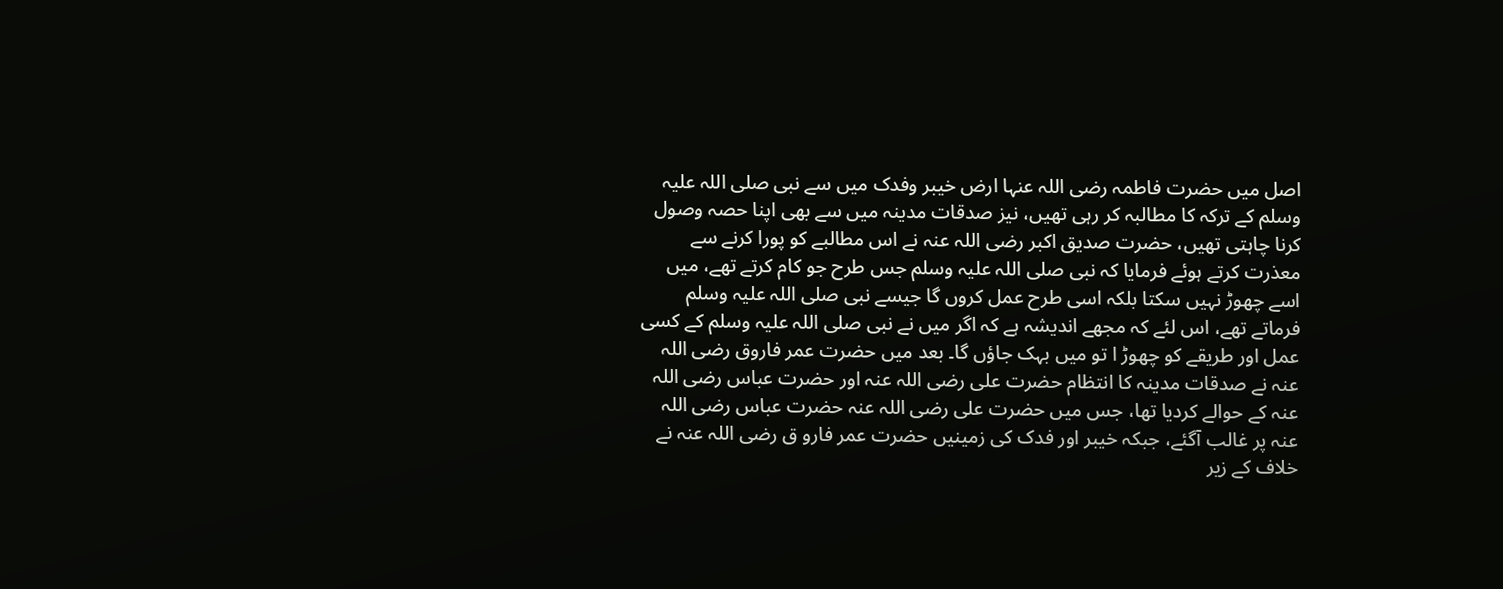اصل میں حضرت فاطمہ رضی اللہ عنہا ارض خیبر وفدک میں سے نبی صلی اللہ علیہ وسلم کے ترکہ کا مطالبہ کر رہی تھیں، نیز صدقات مدینہ میں سے بھی اپنا حصہ وصول کرنا چاہتی تھیں، حضرت صدیق اکبر رضی اللہ عنہ نے اس مطالبے کو پورا کرنے سے معذرت کرتے ہوئے فرمایا کہ نبی صلی اللہ علیہ وسلم جس طرح جو کام کرتے تھے، میں اسے چھوڑ نہیں سکتا بلکہ اسی طرح عمل کروں گا جیسے نبی صلی اللہ علیہ وسلم فرماتے تھے، اس لئے کہ مجھے اندیشہ ہے کہ اگر میں نے نبی صلی اللہ علیہ وسلم کے کسی عمل اور طریقے کو چھوڑ ا تو میں بہک جاؤں گا۔ بعد میں حضرت عمر فاروق رضی اللہ عنہ نے صدقات مدینہ کا انتظام حضرت علی رضی اللہ عنہ اور حضرت عباس رضی اللہ عنہ کے حوالے کردیا تھا، جس میں حضرت علی رضی اللہ عنہ حضرت عباس رضی اللہ عنہ پر غالب آگئے، جبکہ خیبر اور فدک کی زمینیں حضرت عمر فارو ق رضی اللہ عنہ نے خلاف کے زیر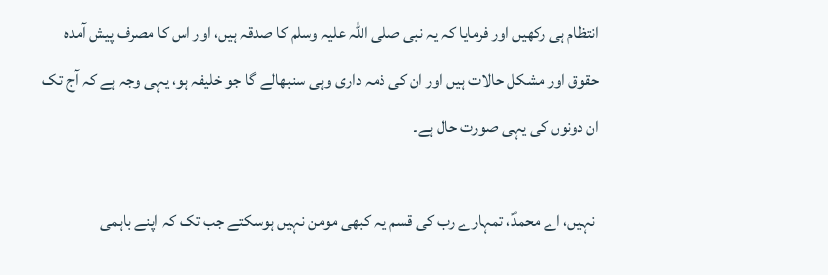انتظام ہی رکھیں اور فرمایا کہ یہ نبی صلی اللہ علیہ وسلم کا صدقہ ہیں، اور اس کا مصرف پیش آمدہ حقوق اور مشکل حالات ہیں اور ان کی ذمہ داری وہی سنبھالے گا جو خلیفہ ہو، یہی وجہ ہے کہ آج تک ان دونوں کی یہی صورت حال ہے۔

 نہیں، اے محمدؐ، تمہارے رب کی قسم یہ کبھی مومن نہیں ہوسکتے جب تک کہ اپنے باہمی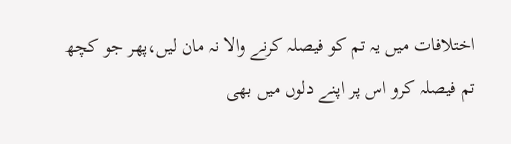اختلافات میں یہ تم کو فیصلہ کرنے والا نہ مان لیں،پھر جو کچھ تم فیصلہ کرو اس پر اپنے دلوں میں بھی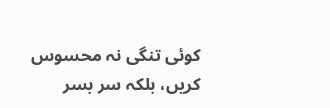کوئی تنگی نہ محسوس کریں، بلکہ سر بسر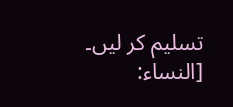تسلیم کر لیں۔ [النساء: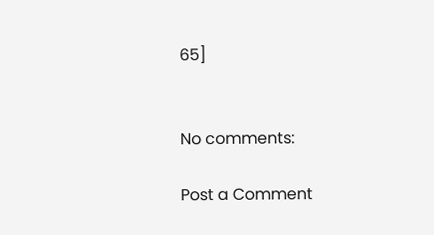65]


No comments:

Post a Comment